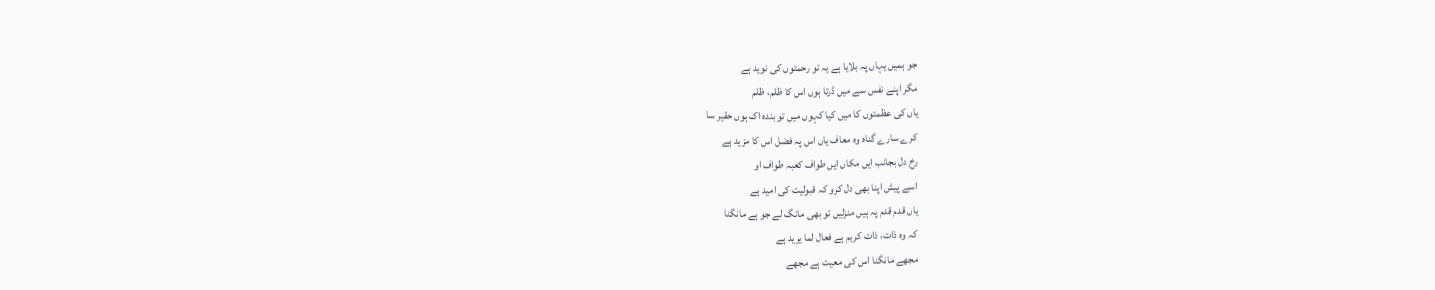جو ہمیں یہاں پہ بلایا ہے یہ تو رحمتوں کی نوید ہے
مگر اپنے نفس سے میں ڈرتا ہوں اس کا ظلم، ظلم
یاں کی عظمتوں کا میں کیا کہوں میں تو بندہ اک ہوں حقیر سا
کرے سارے گناہ وہ معاف یاں اس پہ فضل اس کا مزید ہے
رخ دل بجانب ایں مکاں ایں طواف کعبہ طواف او
اسے پیش اپنا بھی دل کرو کہ قبولیت کی امید ہے
یاں قدم قدم پہ ہیں منزلیں تو بھی مانگ لے جو ہے مانگنا
کہ وہ ذات، ذات کریم ہے فعال لما یرید ہے
مجھے مانگنا اس کی معیت ہے مجھے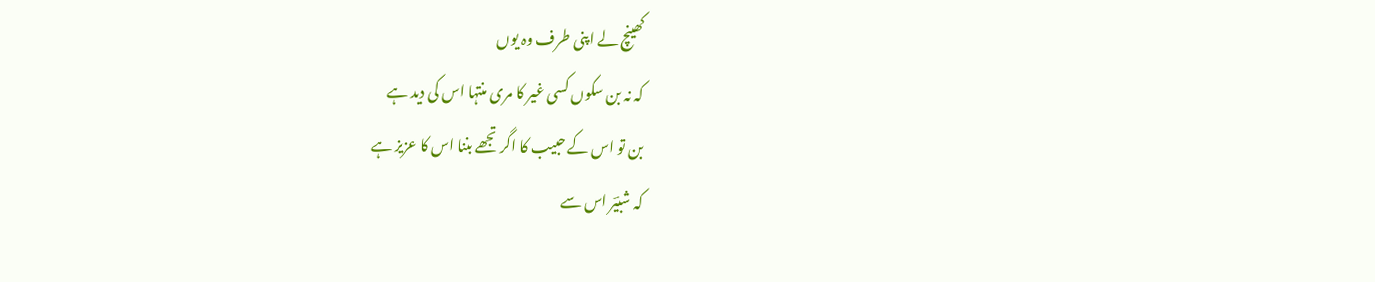کھینچ لے اپنی طرف وہ یوں
کہ نہ بن سکوں کسی غیر کا مری منتہا اس کی دید ہے
بن تو اس کے حبیب کا اگر تجھے بننا اس کا عزیز ہے
کہ شبیؔر اس سے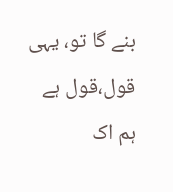بنے گا تو، یہی قول،قول ہے
ہم اک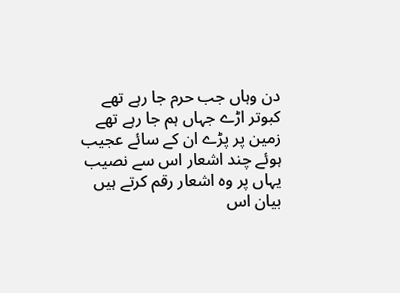دن وہاں جب حرم جا رہے تھے
کبوتر اڑے جہاں ہم جا رہے تھے
زمین پر پڑے ان کے سائے عجیب
ہوئے چند اشعار اس سے نصیب
یہاں پر وہ اشعار رقم کرتے ہیں
بیان اس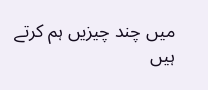میں چند چیزیں ہم کرتے ہیں